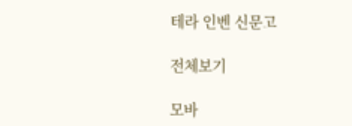테라 인벤 신문고

전체보기

모바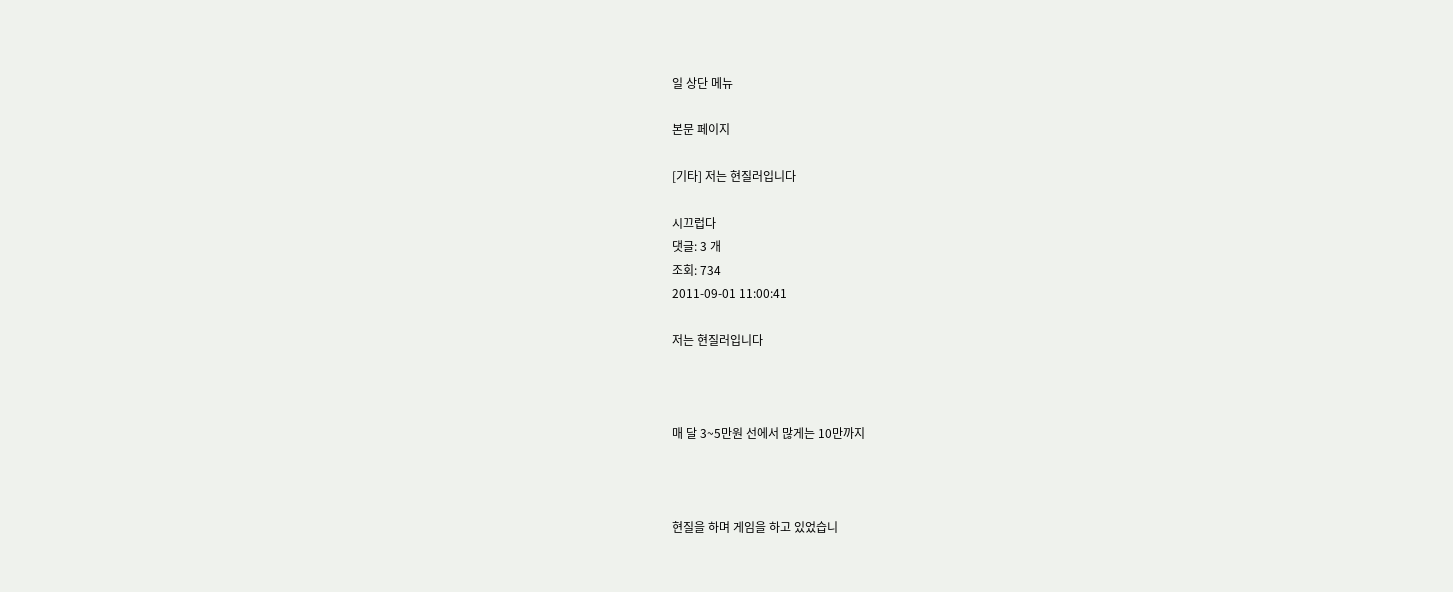일 상단 메뉴

본문 페이지

[기타] 저는 현질러입니다

시끄럽다
댓글: 3 개
조회: 734
2011-09-01 11:00:41

저는 현질러입니다



매 달 3~5만원 선에서 많게는 10만까지



현질을 하며 게임을 하고 있었습니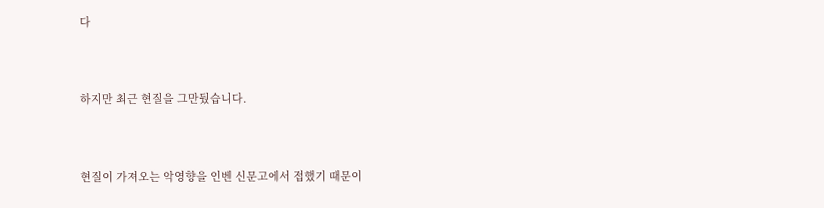다



하지만 최근 현질을 그만뒀습니다.



현질이 가져오는 악영향을 인벤 신문고에서 접했기 때문이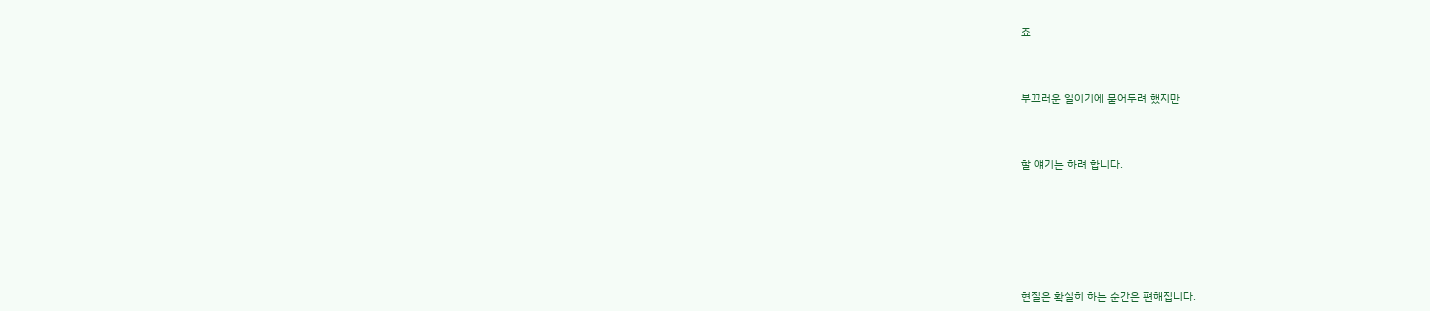죠



부끄러운 일이기에 묻어두려 했지만



할 얘기는 하려 합니다.







현질은 확실히 하는 순간은 편해집니다.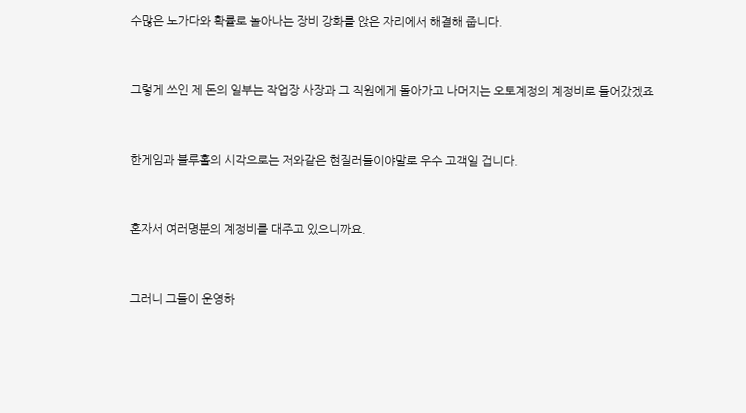수많은 노가다와 확률로 놀아나는 장비 강화를 앉은 자리에서 해결해 줍니다.



그렇게 쓰인 제 돈의 일부는 작업장 사장과 그 직원에게 돌아가고 나머지는 오토계정의 계정비로 들어갔겠죠



한게임과 블루홀의 시각으로는 저와같은 현질러들이야말로 우수 고객일 겁니다.



혼자서 여러명분의 계정비를 대주고 있으니까요.



그러니 그들이 운영하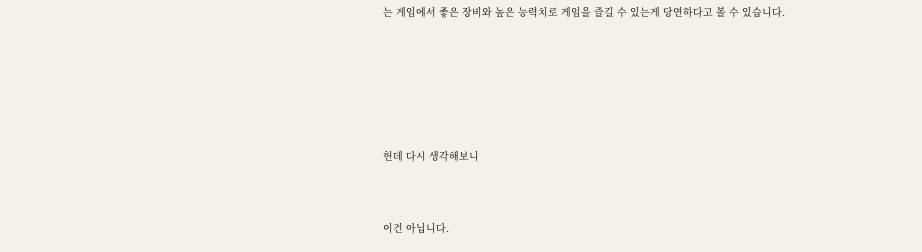는 게임에서 좋은 장비와 높은 능력치로 게임을 즐길 수 있는게 당연하다고 볼 수 있습니다.







헌데 다시 생각해보니



이건 아닙니다.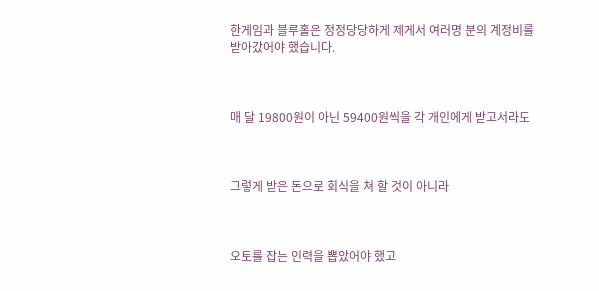한게임과 블루홀은 정정당당하게 제게서 여러명 분의 계정비를 받아갔어야 했습니다.



매 달 19800원이 아닌 59400원씩을 각 개인에게 받고서라도



그렇게 받은 돈으로 회식을 쳐 할 것이 아니라



오토를 잡는 인력을 뽑았어야 했고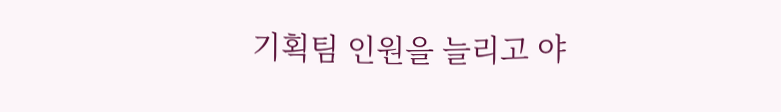기획팀 인원을 늘리고 야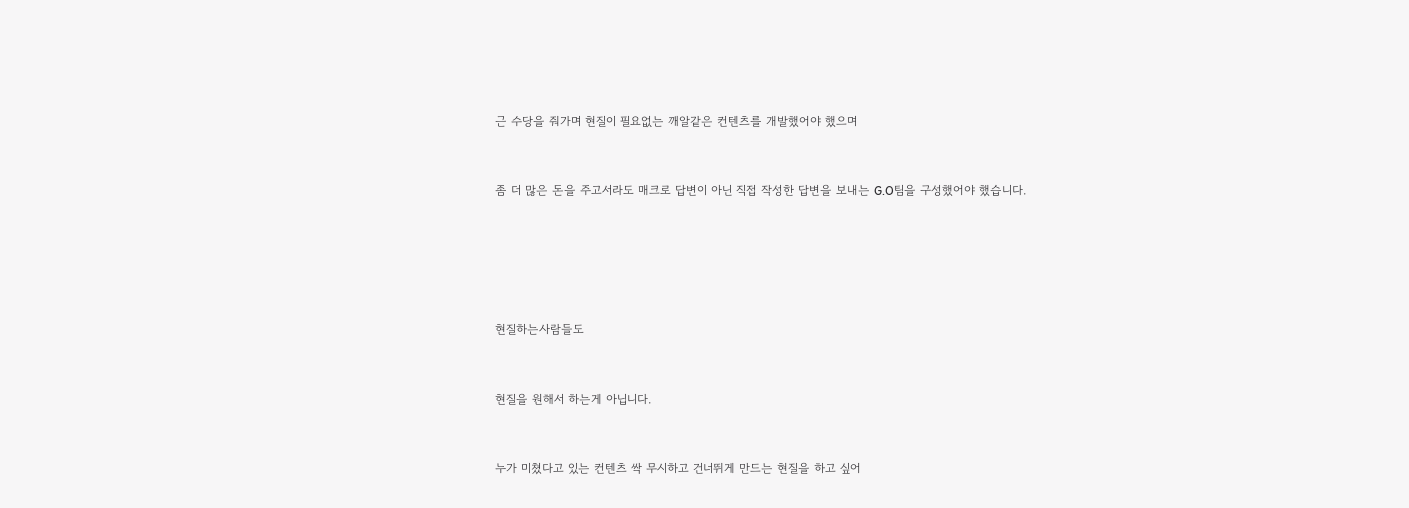근 수당을 줘가며 현질이 필요없는 깨알같은 컨텐츠를 개발했어야 했으며



좀 더 많은 돈을 주고서라도 매크로 답변이 아닌 직접 작성한 답변을 보내는 G.O팀을 구성했어야 했습니다.







현질하는사람들도



현질을 원해서 하는게 아닙니다.



누가 미쳤다고 있는 컨텐츠 싹 무시하고 건너뛰게 만드는 현질을 하고 싶어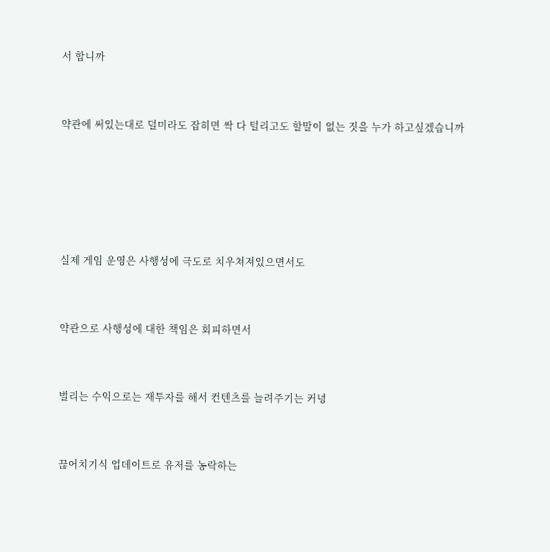서 합니까



약관에 써있는대로 덜미라도 잡히면 싹 다 털리고도 할말이 없는 짓을 누가 하고싶겠습니까







실제 게임 운영은 사행성에 극도로 치우쳐져있으면서도



약관으로 사행성에 대한 책임은 회피하면서



벌리는 수익으로는 재투자를 해서 컨텐츠를 늘려주기는 커녕



끊어치기식 업데이트로 유저를 농락하는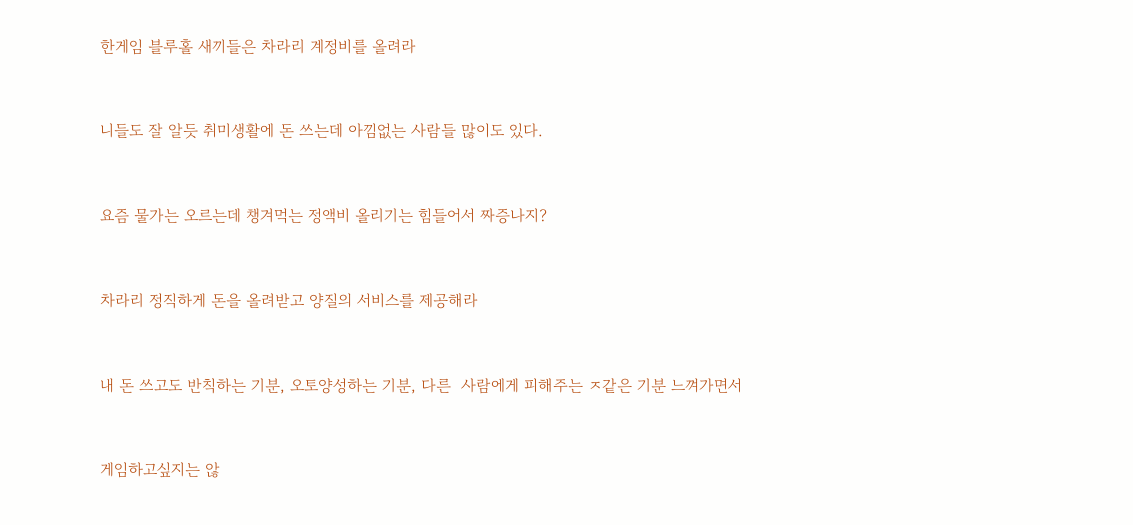한게임 블루홀 새끼들은 차라리 계정비를 올려라



니들도 잘 알듯 취미생활에 돈 쓰는데 아낌없는 사람들 많이도 있다.



요즘 물가는 오르는데 챙겨먹는 정액비 올리기는 힘들어서 짜증나지?



차라리 정직하게 돈을 올려받고 양질의 서비스를 제공해라



내 돈 쓰고도 반칙하는 기분, 오토양성하는 기분, 다른  사람에게 피해주는 ㅈ같은 기분 느껴가면서



게임하고싶지는 않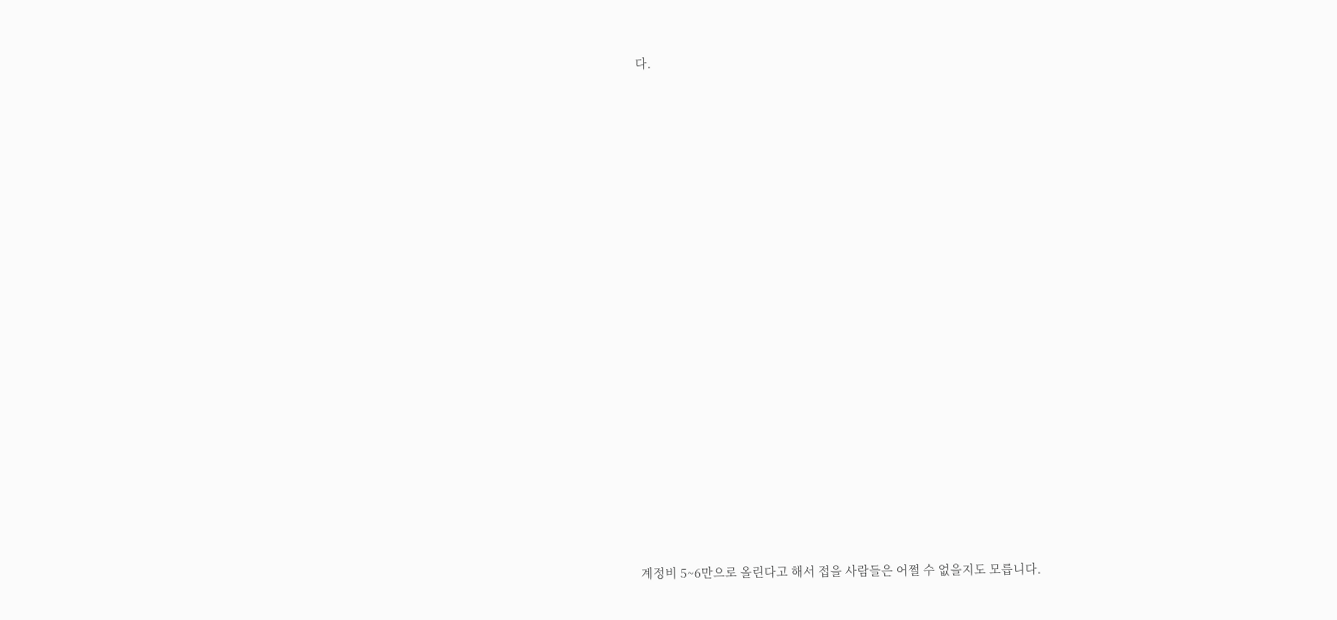다.





















계정비 5~6만으로 올린다고 해서 접을 사람들은 어쩔 수 없을지도 모릅니다.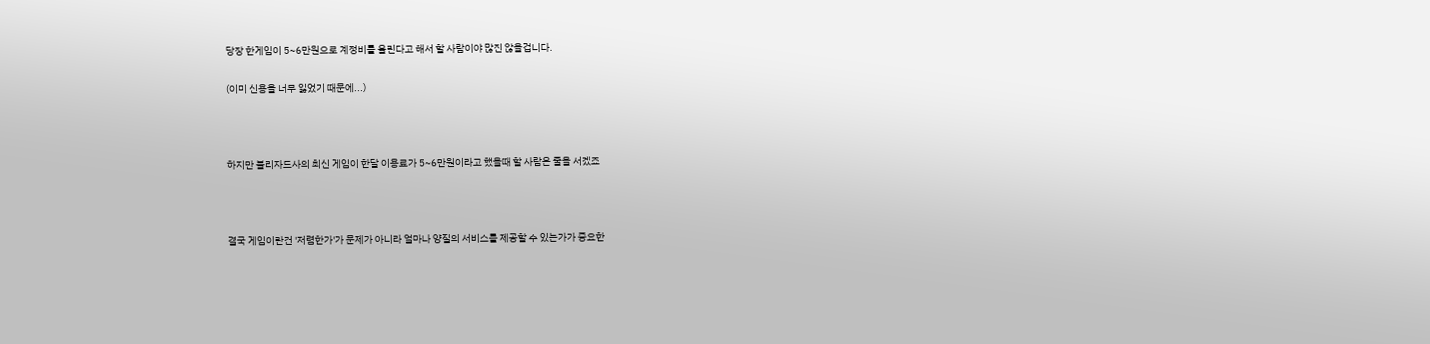당장 한게임이 5~6만원으로 계정비를 올린다고 해서 할 사람이야 많진 않을겁니다.

(이미 신용을 너무 잃었기 때문에...)



하지만 블리자드사의 최신 게임이 한달 이용료가 5~6만원이라고 했을때 할 사람은 줄을 서겠죠



결국 게임이란건 '저렴한가'가 문제가 아니라 얼마나 양질의 서비스를 제공할 수 있는가가 중요한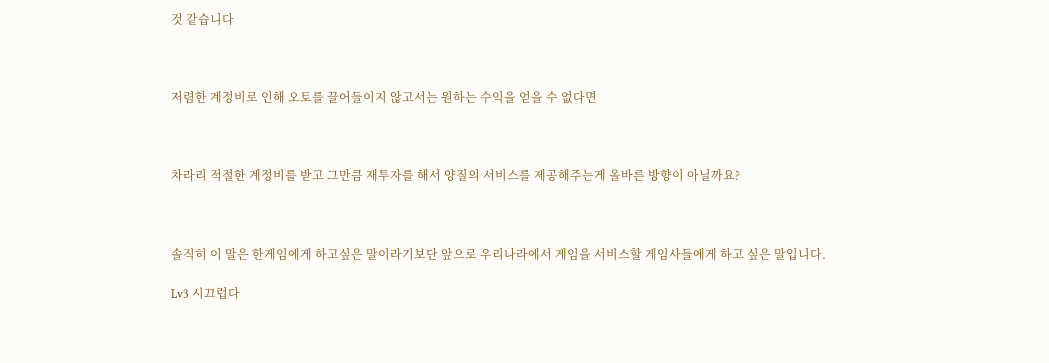것 같습니다



저렴한 계정비로 인해 오토를 끌어들이지 않고서는 원하는 수익을 얻을 수 없다면



차라리 적절한 계정비를 받고 그만큼 재투자를 해서 양질의 서비스를 제공해주는게 올바른 방향이 아닐까요?



솔직히 이 말은 한게임에게 하고싶은 말이라기보단 앞으로 우리나라에서 게임을 서비스할 게임사들에게 하고 싶은 말입니다.

Lv3 시끄럽다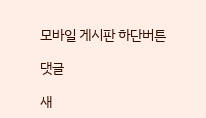모바일 게시판 하단버튼

댓글

새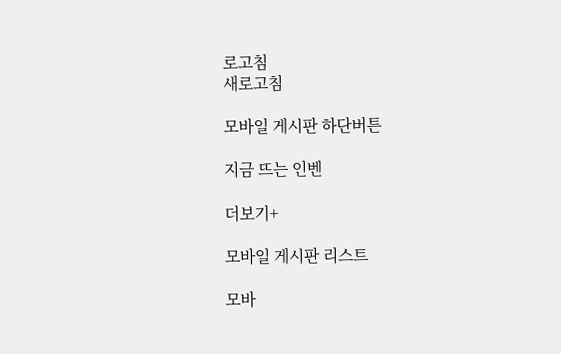로고침
새로고침

모바일 게시판 하단버튼

지금 뜨는 인벤

더보기+

모바일 게시판 리스트

모바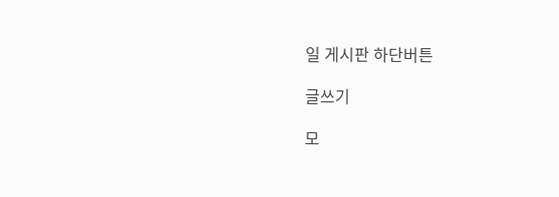일 게시판 하단버튼

글쓰기

모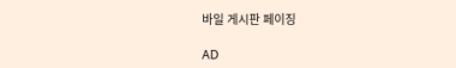바일 게시판 페이징

AD